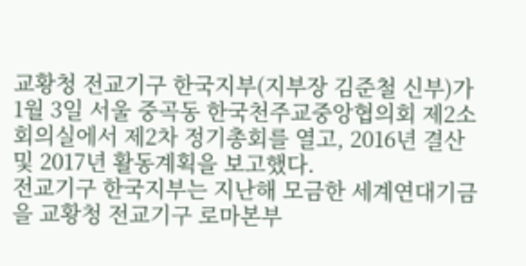교황청 전교기구 한국지부(지부장 김준철 신부)가 1월 3일 서울 중곡동 한국천주교중앙협의회 제2소회의실에서 제2차 정기총회를 열고, 2016년 결산 및 2017년 활동계획을 보고했다.
전교기구 한국지부는 지난해 모금한 세계연대기금을 교황청 전교기구 로마본부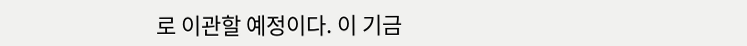로 이관할 예정이다. 이 기금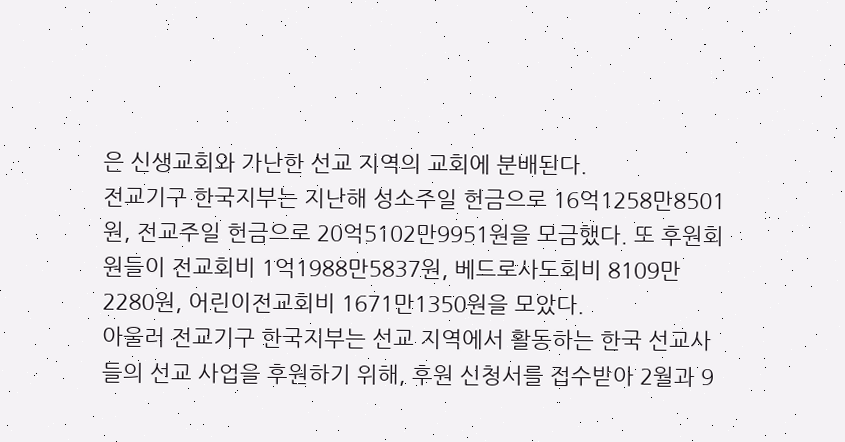은 신생교회와 가난한 선교 지역의 교회에 분배된다.
전교기구 한국지부는 지난해 성소주일 헌금으로 16억1258만8501원, 전교주일 헌금으로 20억5102만9951원을 모금했다. 또 후원회원들이 전교회비 1억1988만5837원, 베드로사도회비 8109만2280원, 어린이전교회비 1671만1350원을 모았다.
아울러 전교기구 한국지부는 선교 지역에서 활동하는 한국 선교사들의 선교 사업을 후원하기 위해, 후원 신청서를 접수받아 2월과 9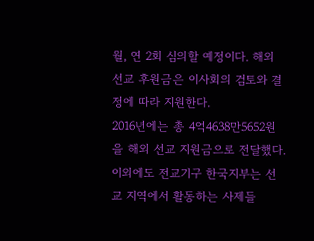월, 연 2회 심의할 예정이다. 해외 선교 후원금은 이사회의 검토와 결정에 따라 지원한다.
2016년에는 총 4억4638만5652원을 해외 선교 지원금으로 전달했다. 이외에도 전교기구 한국지부는 선교 지역에서 활동하는 사제들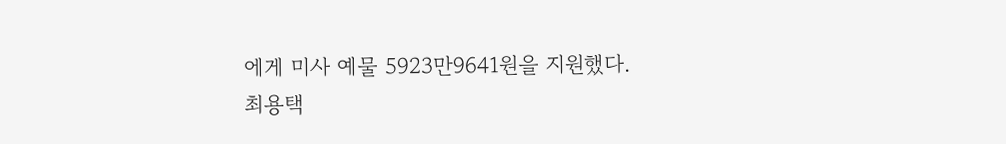에게 미사 예물 5923만9641원을 지원했다.
최용택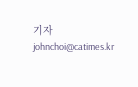기자 johnchoi@catimes.kr